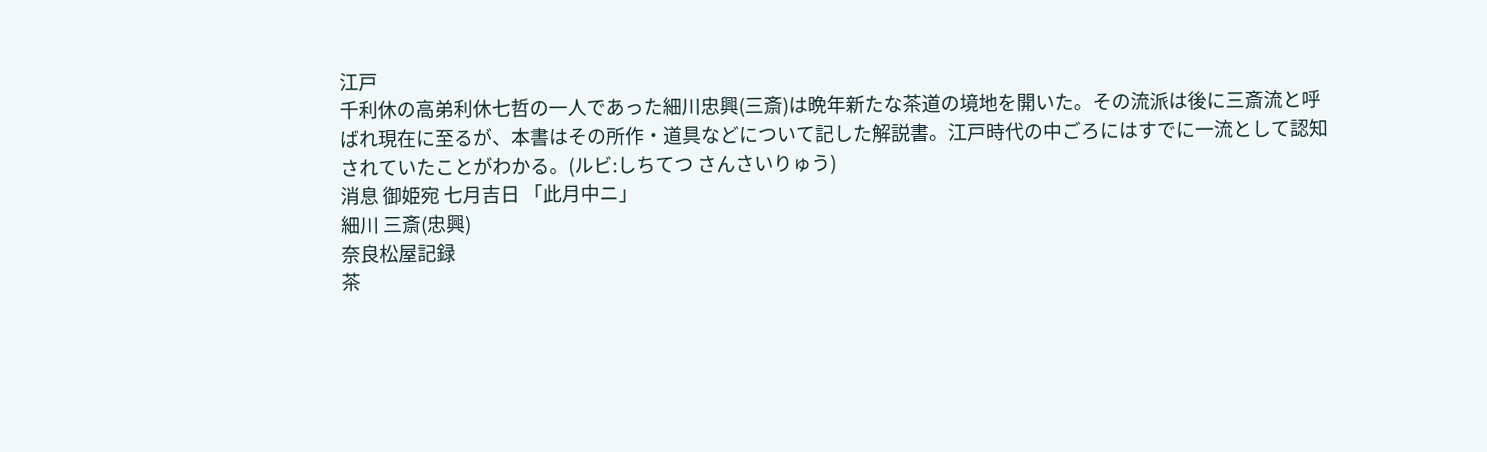江戸
千利休の高弟利休七哲の一人であった細川忠興(三斎)は晩年新たな茶道の境地を開いた。その流派は後に三斎流と呼ばれ現在に至るが、本書はその所作・道具などについて記した解説書。江戸時代の中ごろにはすでに一流として認知されていたことがわかる。(ルビ:しちてつ さんさいりゅう)
消息 御姫宛 七月吉日 「此月中ニ」
細川 三斎(忠興)
奈良松屋記録
茶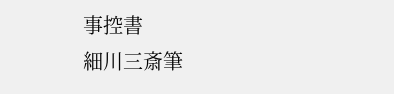事控書
細川三斎筆